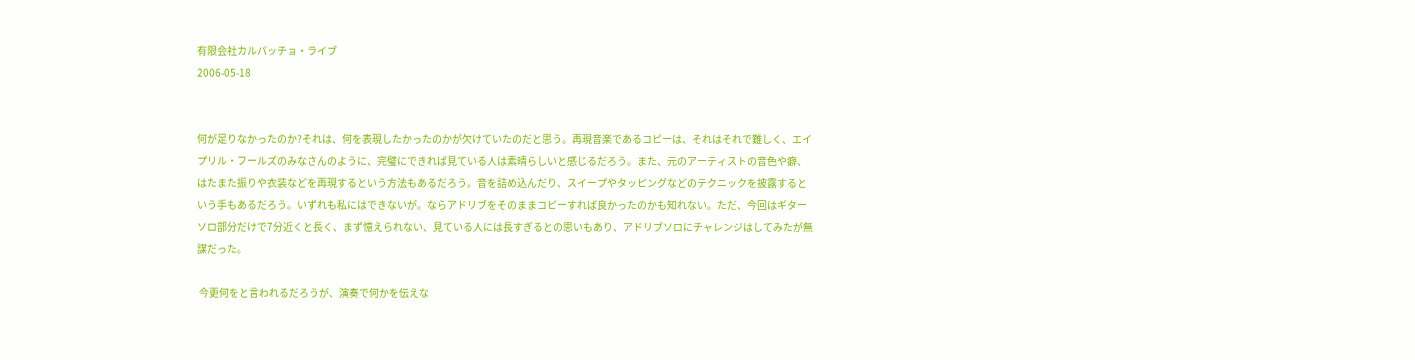有限会社カルパッチョ・ライブ
2006-05-18


何が足りなかったのか?それは、何を表現したかったのかが欠けていたのだと思う。再現音楽であるコピーは、それはそれで難しく、エイプリル・フールズのみなさんのように、完璧にできれば見ている人は素晴らしいと感じるだろう。また、元のアーティストの音色や癖、はたまた振りや衣装などを再現するという方法もあるだろう。音を詰め込んだり、スイープやタッピングなどのテクニックを披露するという手もあるだろう。いずれも私にはできないが。ならアドリブをそのままコピーすれば良かったのかも知れない。ただ、今回はギターソロ部分だけで7分近くと長く、まず憶えられない、見ている人には長すぎるとの思いもあり、アドリブソロにチャレンジはしてみたが無謀だった。

 今更何をと言われるだろうが、演奏で何かを伝えな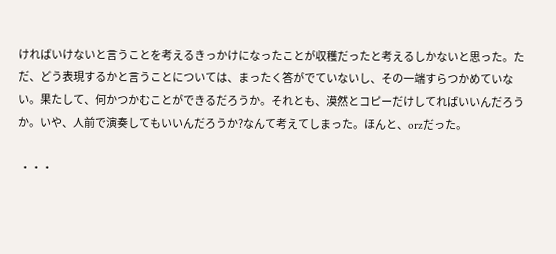ければいけないと言うことを考えるきっかけになったことが収穫だったと考えるしかないと思った。ただ、どう表現するかと言うことについては、まったく答がでていないし、その一端すらつかめていない。果たして、何かつかむことができるだろうか。それとも、漠然とコピーだけしてればいいんだろうか。いや、人前で演奏してもいいんだろうか?なんて考えてしまった。ほんと、orzだった。

 ・・・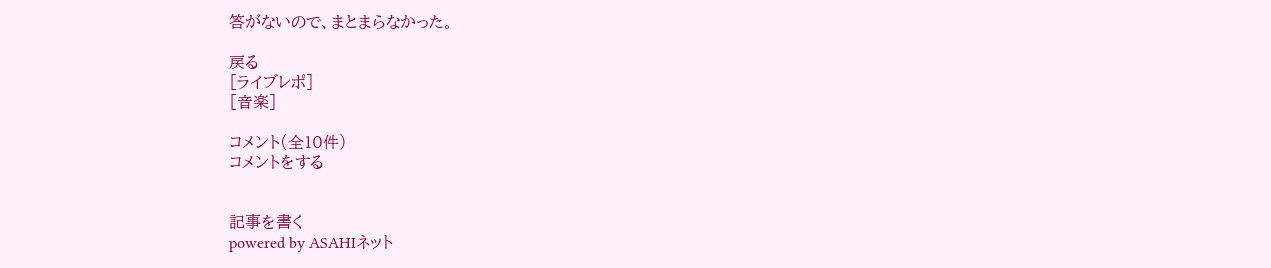答がないので、まとまらなかった。

戻る
[ライブレポ]
[音楽]

コメント(全10件)
コメントをする


記事を書く
powered by ASAHIネット